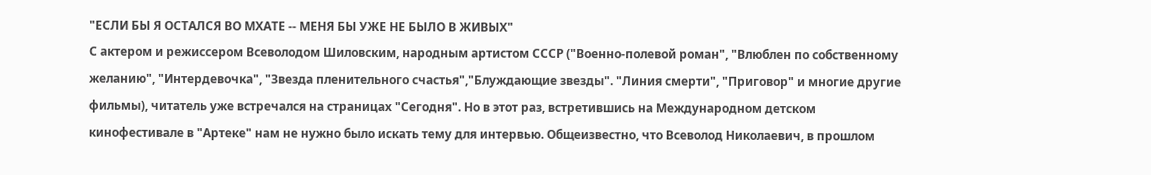"ЕСЛИ БЫ Я ОСТАЛСЯ ВО МХАТЕ -- МЕНЯ БЫ УЖЕ НЕ БЫЛО В ЖИВЫХ"
С актером и режиссером Всеволодом Шиловским, народным артистом СССР ("Военно-полевой роман", "Влюблен по собственному желанию", "Интердевочка", "Звезда пленительного счастья","Блуждающие звезды". "Линия смерти", "Приговор" и многие другие фильмы), читатель уже встречался на страницах "Сегодня". Но в этот раз, встретившись на Международном детском кинофестивале в "Артеке" нам не нужно было искать тему для интервью. Общеизвестно, что Всеволод Николаевич, в прошлом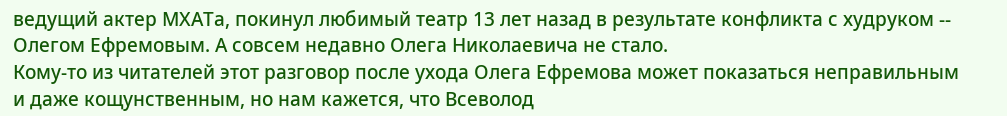ведущий актер МХАТа, покинул любимый театр 13 лет назад в результате конфликта с худруком -- Олегом Ефремовым. А совсем недавно Олега Николаевича не стало.
Кому-то из читателей этот разговор после ухода Олега Ефремова может показаться неправильным и даже кощунственным, но нам кажется, что Всеволод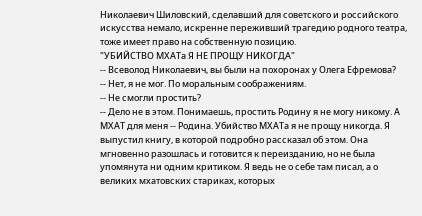Николаевич Шиловский, сделавший для советского и российского искусства немало, искренне переживший трагедию родного театра, тоже имеет право на собственную позицию.
"УБИЙСТВО МХАТа Я НЕ ПРОЩУ НИКОГДА"
-- Всеволод Николаевич, вы были на похоронах у Олега Ефремова?
-- Нет, я не мог. По моральным соображениям.
-- Не смогли простить?
-- Дело не в этом. Понимаешь, простить Родину я не могу никому. А МХАТ для меня -- Родина. Убийство МХАТа я не прощу никогда. Я выпустил книгу, в которой подробно рассказал об этом. Она мгновенно разошлась и готовится к переизданию, но не была упомянута ни одним критиком. Я ведь не о себе там писал, а о великих мхатовских стариках, которых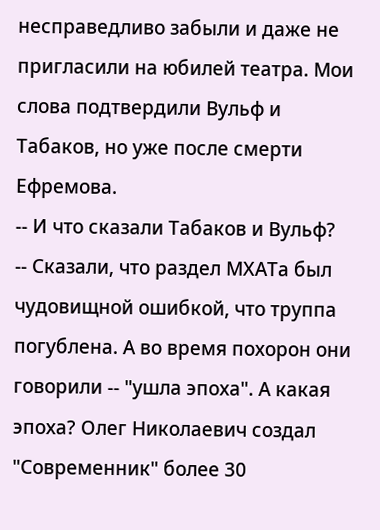несправедливо забыли и даже не пригласили на юбилей театра. Мои слова подтвердили Вульф и Табаков, но уже после смерти Ефремова.
-- И что сказали Табаков и Вульф?
-- Сказали, что раздел МХАТа был чудовищной ошибкой, что труппа погублена. А во время похорон они говорили -- "ушла эпоха". А какая эпоха? Олег Николаевич создал "Современник" более 30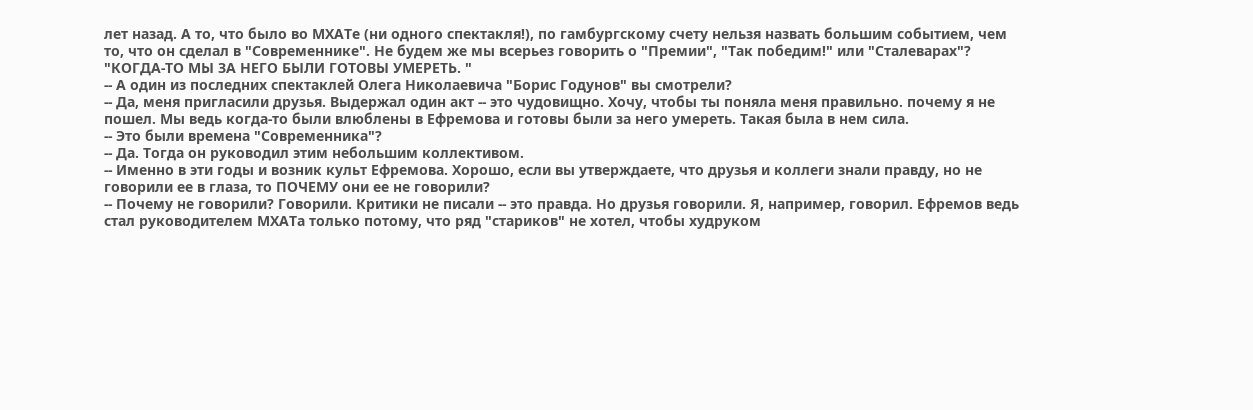лет назад. А то, что было во МХАТе (ни одного спектакля!), по гамбургскому счету нельзя назвать большим событием, чем то, что он сделал в "Современнике". Не будем же мы всерьез говорить о "Премии", "Так победим!" или "Сталеварах"?
"КОГДА-ТО МЫ ЗА НЕГО БЫЛИ ГОТОВЫ УМЕРЕТЬ. "
-- А один из последних спектаклей Олега Николаевича "Борис Годунов" вы смотрели?
-- Да, меня пригласили друзья. Выдержал один акт -- это чудовищно. Хочу, чтобы ты поняла меня правильно. почему я не пошел. Мы ведь когда-то были влюблены в Ефремова и готовы были за него умереть. Такая была в нем сила.
-- Это были времена "Современника"?
-- Да. Тогда он руководил этим небольшим коллективом.
-- Именно в эти годы и возник культ Ефремова. Хорошо, если вы утверждаете, что друзья и коллеги знали правду, но не говорили ее в глаза, то ПОЧЕМУ они ее не говорили?
-- Почему не говорили? Говорили. Критики не писали -- это правда. Но друзья говорили. Я, например, говорил. Ефремов ведь стал руководителем МХАТа только потому, что ряд "стариков" не хотел, чтобы худруком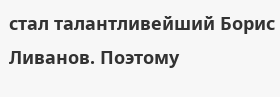стал талантливейший Борис Ливанов. Поэтому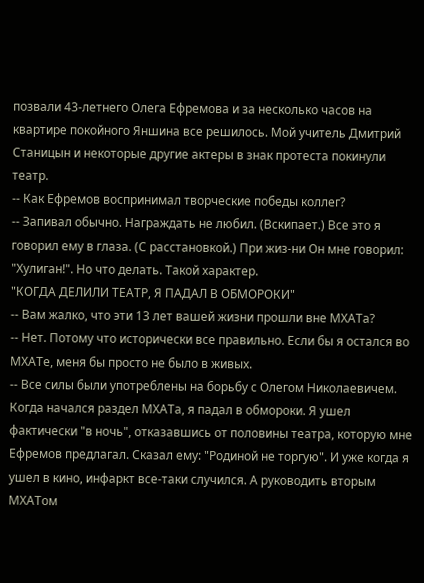позвали 43-летнего Олега Ефремова и за несколько часов на квартире покойного Яншина все решилось. Мой учитель Дмитрий Станицын и некоторые другие актеры в знак протеста покинули театр.
-- Как Ефремов воспринимал творческие победы коллег?
-- Запивал обычно. Награждать не любил. (Вскипает.) Все это я говорил ему в глаза. (С расстановкой.) При жиз-ни Он мне говорил: "Хулиган!". Но что делать. Такой характер.
"КОГДА ДЕЛИЛИ ТЕАТР, Я ПАДАЛ В ОБМОРОКИ"
-- Вам жалко, что эти 13 лет вашей жизни прошли вне МХАТа?
-- Нет. Потому что исторически все правильно. Если бы я остался во МХАТе, меня бы просто не было в живых.
-- Все силы были употреблены на борьбу с Олегом Николаевичем. Когда начался раздел МХАТа, я падал в обмороки. Я ушел фактически "в ночь", отказавшись от половины театра, которую мне Ефремов предлагал. Сказал ему: "Родиной не торгую". И уже когда я ушел в кино, инфаркт все-таки случился. А руководить вторым МХАТом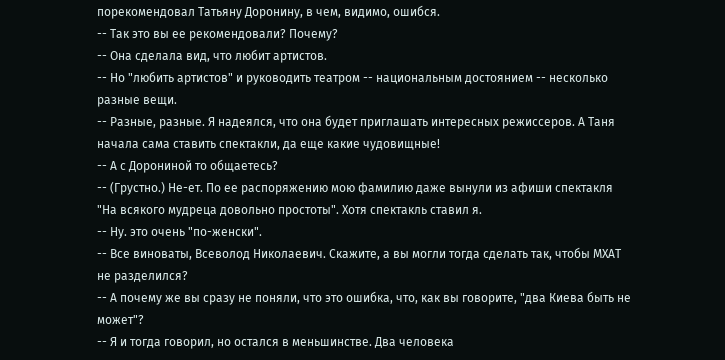порекомендовал Татьяну Доронину, в чем, видимо, ошибся.
-- Так это вы ее рекомендовали? Почему?
-- Она сделала вид, что любит артистов.
-- Но "любить артистов" и руководить театром -- национальным достоянием -- несколько разные вещи.
-- Разные, разные. Я надеялся, что она будет приглашать интересных режиссеров. А Таня начала сама ставить спектакли, да еще какие чудовищные!
-- А с Дорониной то общаетесь?
-- (Грустно.) Не-ет. По ее распоряжению мою фамилию даже вынули из афиши спектакля "На всякого мудреца довольно простоты". Хотя спектакль ставил я.
-- Ну. это очень "по-женски".
-- Все виноваты, Всеволод Николаевич. Скажите, а вы могли тогда сделать так, чтобы МХАТ не разделился?
-- А почему же вы сразу не поняли, что это ошибка, что, как вы говорите, "два Киева быть не может"?
-- Я и тогда говорил, но остался в меньшинстве. Два человека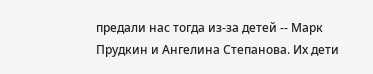предали нас тогда из-за детей -- Марк Прудкин и Ангелина Степанова. Их дети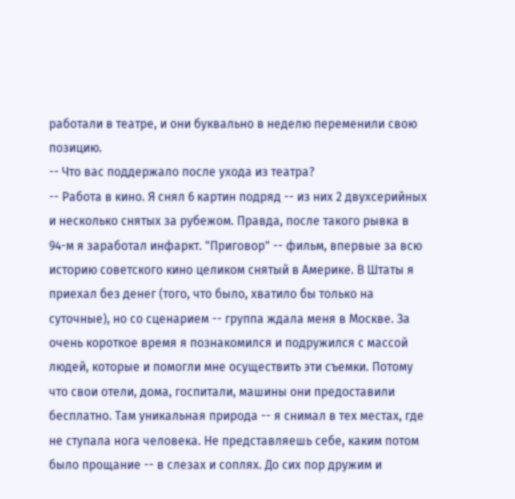работали в театре, и они буквально в неделю переменили свою позицию.
-- Что вас поддержало после ухода из театра?
-- Работа в кино. Я снял 6 картин подряд -- из них 2 двухсерийных и несколько снятых за рубежом. Правда, после такого рывка в 94-м я заработал инфаркт. "Приговор" -- фильм, впервые за всю историю советского кино целиком снятый в Америке. В Штаты я приехал без денег (того, что было, хватило бы только на суточные), но со сценарием -- группа ждала меня в Москве. За очень короткое время я познакомился и подружился с массой людей, которые и помогли мне осуществить эти съемки. Потому что свои отели, дома, госпитали, машины они предоставили бесплатно. Там уникальная природа -- я снимал в тех местах, где не ступала нога человека. Не представляешь себе, каким потом было прощание -- в слезах и соплях. До сих пор дружим и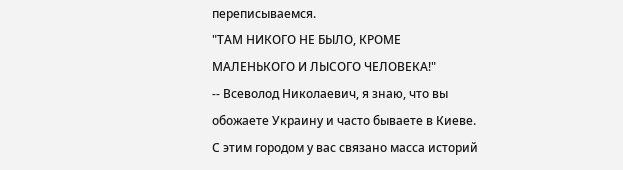переписываемся.
"ТАМ НИКОГО НЕ БЫЛО, КРОМЕ МАЛЕНЬКОГО И ЛЫСОГО ЧЕЛОВЕКА!"
-- Всеволод Николаевич, я знаю, что вы обожаете Украину и часто бываете в Киеве. С этим городом у вас связано масса историй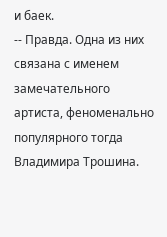и баек.
-- Правда. Одна из них связана с именем замечательного артиста, феноменально популярного тогда Владимира Трошина.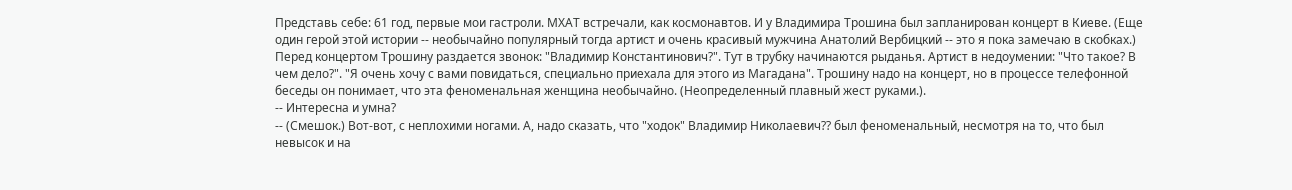Представь себе: 61 год, первые мои гастроли. МХАТ встречали, как космонавтов. И у Владимира Трошина был запланирован концерт в Киеве. (Еще один герой этой истории -- необычайно популярный тогда артист и очень красивый мужчина Анатолий Вербицкий -- это я пока замечаю в скобках.) Перед концертом Трошину раздается звонок: "Владимир Константинович?". Тут в трубку начинаются рыданья. Артист в недоумении: "Что такое? В чем дело?". "Я очень хочу с вами повидаться, специально приехала для этого из Магадана". Трошину надо на концерт, но в процессе телефонной беседы он понимает, что эта феноменальная женщина необычайно. (Неопределенный плавный жест руками.).
-- Интересна и умна?
-- (Смешок.) Вот-вот, с неплохими ногами. А, надо сказать, что "ходок" Владимир Николаевич?? был феноменальный, несмотря на то, что был невысок и на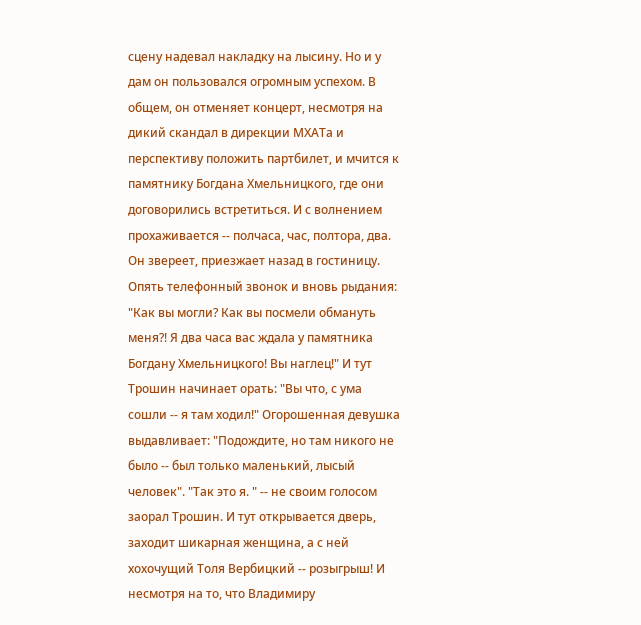сцену надевал накладку на лысину. Но и у дам он пользовался огромным успехом. В общем, он отменяет концерт, несмотря на дикий скандал в дирекции МХАТа и перспективу положить партбилет, и мчится к памятнику Богдана Хмельницкого, где они договорились встретиться. И с волнением прохаживается -- полчаса, час, полтора, два. Он звереет, приезжает назад в гостиницу. Опять телефонный звонок и вновь рыдания: "Как вы могли? Как вы посмели обмануть меня?! Я два часа вас ждала у памятника Богдану Хмельницкого! Вы наглец!" И тут Трошин начинает орать: "Вы что, с ума сошли -- я там ходил!" Огорошенная девушка выдавливает: "Подождите, но там никого не было -- был только маленький, лысый человек". "Так это я. " -- не своим голосом заорал Трошин. И тут открывается дверь, заходит шикарная женщина, а с ней хохочущий Толя Вербицкий -- розыгрыш! И несмотря на то, что Владимиру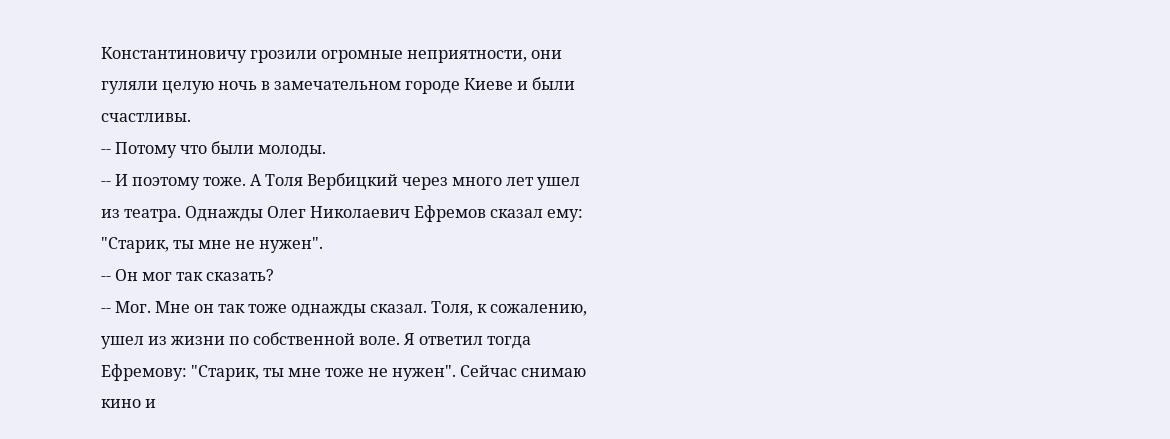Константиновичу грозили огромные неприятности, они гуляли целую ночь в замечательном городе Киеве и были счастливы.
-- Потому что были молоды.
-- И поэтому тоже. А Толя Вербицкий через много лет ушел из театра. Однажды Олег Николаевич Ефремов сказал ему: "Старик, ты мне не нужен".
-- Он мог так сказать?
-- Мог. Мне он так тоже однажды сказал. Толя, к сожалению, ушел из жизни по собственной воле. Я ответил тогда Ефремову: "Старик, ты мне тоже не нужен". Сейчас снимаю кино и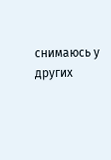снимаюсь у других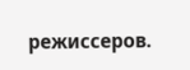режиссеров.